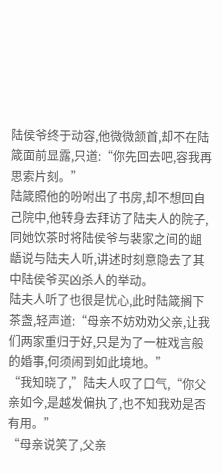陆侯爷终于动容,他微微颔首,却不在陆箴面前显露,只道:“你先回去吧,容我再思索片刻。”
陆箴照他的吩咐出了书房,却不想回自己院中,他转身去拜访了陆夫人的院子,同她饮茶时将陆侯爷与裴家之间的龃龉说与陆夫人听,讲述时刻意隐去了其中陆侯爷买凶杀人的举动。
陆夫人听了也很是忧心,此时陆箴搁下茶盏,轻声道:“母亲不妨劝劝父亲,让我们两家重归于好,只是为了一桩戏言般的婚事,何须闹到如此境地。”
“我知晓了,”陆夫人叹了口气,“你父亲如今,是越发偏执了,也不知我劝是否有用。”
“母亲说笑了,父亲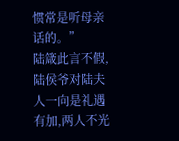惯常是听母亲话的。”
陆箴此言不假,陆侯爷对陆夫人一向是礼遇有加,两人不光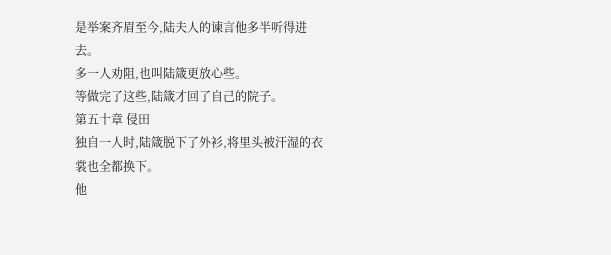是举案齐眉至今,陆夫人的谏言他多半听得进去。
多一人劝阻,也叫陆箴更放心些。
等做完了这些,陆箴才回了自己的院子。
第五十章 侵田
独自一人时,陆箴脱下了外衫,将里头被汗湿的衣裳也全都换下。
他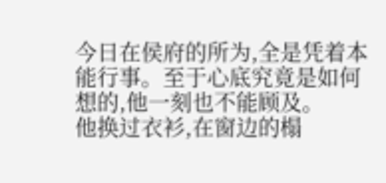今日在侯府的所为,全是凭着本能行事。至于心底究竟是如何想的,他一刻也不能顾及。
他换过衣衫,在窗边的榻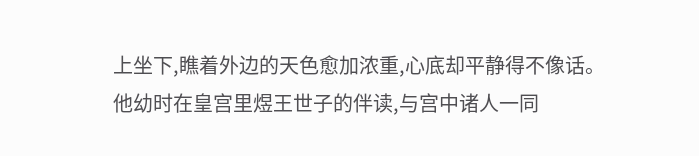上坐下,瞧着外边的天色愈加浓重,心底却平静得不像话。
他幼时在皇宫里煜王世子的伴读,与宫中诸人一同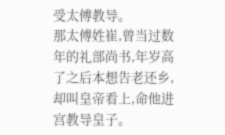受太傅教导。
那太傅姓崔,曾当过数年的礼部尚书,年岁高了之后本想告老还乡,却叫皇帝看上,命他进宫教导皇子。